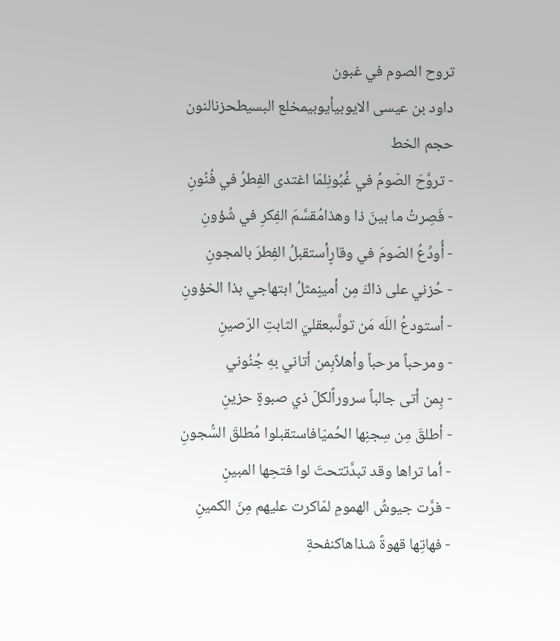تروح الصوم في غبون
داود بن عيسى الايوبيأيوبيمخلع البسيطحزنالنون
حجم الخط
- تروَّحَ الصّومُ في غُبُونِلمّا اغتدى الفِطرُ في فُنُونِ
- فَصِرتُ ما بينَ ذا وهذامُقسَّمَ الفِكرِ في شُؤونِ
- أُودِّعُ الصّومَ في وقارٍأستقبلُ الفِطرَ بالمجونِ
- حُزني على ذاكَ مِن أمينٍمثلُ ابتهاجي بذا الخؤونِ
- أستودعُ اللَه مَن تولَّىبعقليَ الثابتِ الرّصينِ
- ومرحباً مرحباً وأهلاًبِمن أتاني بهِ جُنُوني
- بِمن أتى جالباً سروراًلكلّ ذي صبوةٍ حزينِ
- أطلقَ مِن سِجنِها الحُميّافاستقبلوا مُطلقَ السُّجونِ
- أما تراها وقد تبدَّتتحتَ لوا فتحِها المبينِ
- فرَّت جيوشُ الهمومِ لمّاكرت عليهم مِنَ الكمينِ
- فهاتِها قهوةً شذاهاكنفحةِ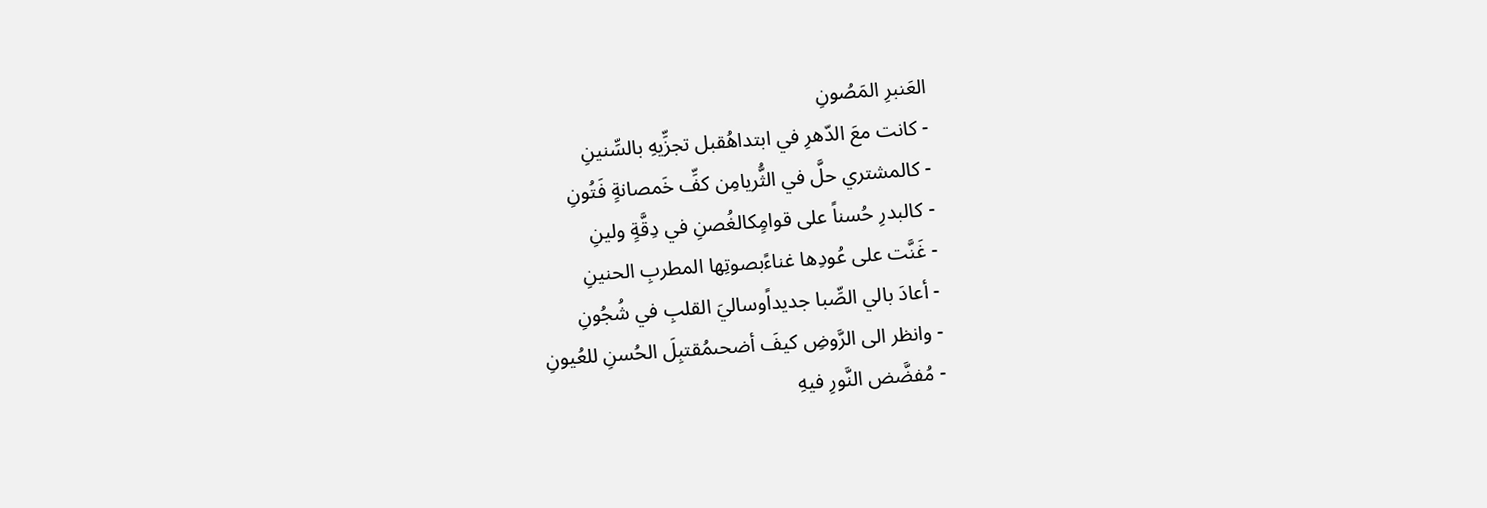العَنبرِ المَصُونِ
- كانت معَ الدّهرِ في ابتداهُقبل تجزِّيهِ بالسِّنينِ
- كالمشتري حلَّ في الثُّريامِن كفِّ خَمصانةٍ فَتُونِ
- كالبدرِ حُسناً على قوامٍكالغُصنِ في دِقَّةٍ ولينِ
- غَنَّت على عُودِها غناءًبصوتِها المطربِ الحنينِ
- أعادَ بالي الصِّبا جديداًوساليَ القلبِ في شُجُونِ
- وانظر الى الرَّوضِ كيفَ أضحىمُقتبِلَ الحُسنِ للعُيونِ
- مُفضَّض النَّورِ فيهِ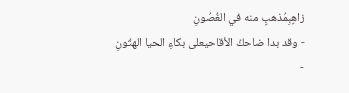زاهٍبِمُذهبٍ منه في الغُصُونِ
- وقد بدا ضاحكُ الأقاحيعلى بكاءِ الحيا الهتُونِ
-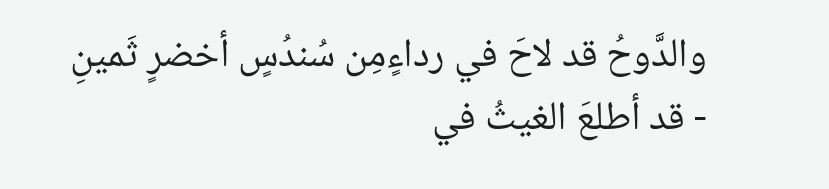والدَّوحُ قد لاحَ في رداءٍمِن سُندُسٍ أخضرٍ ثَمينِ
- قد أطلعَ الغيثُ في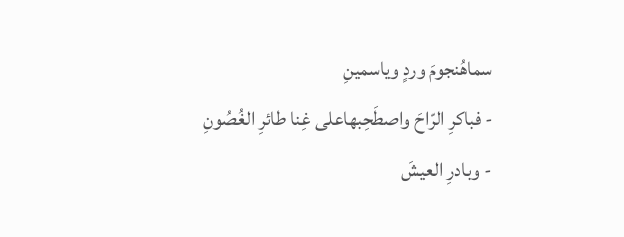سماهُنجومَ وردٍ وياسمينِ
- فباكرِ الرّاحَ واصطَحِبهاعلى غِنا طائرِ الغُصُونِ
- وبادرِ العيشَ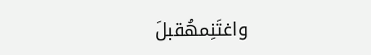واغتَنِمهُقبلَ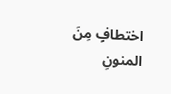اختطافٍ مِنَ المنونِ